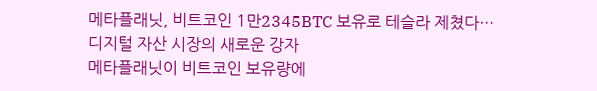메타플래닛, 비트코인 1만2345BTC 보유로 테슬라 제쳤다…디지털 자산 시장의 새로운 강자
메타플래닛이 비트코인 보유량에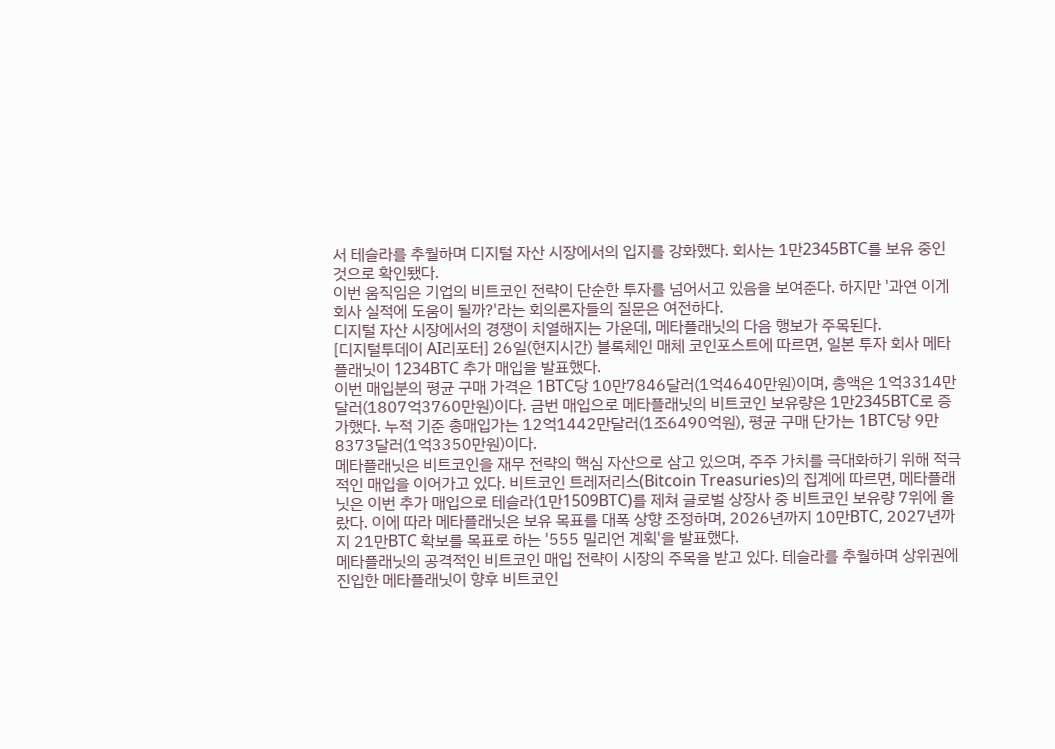서 테슬라를 추월하며 디지털 자산 시장에서의 입지를 강화했다. 회사는 1만2345BTC를 보유 중인 것으로 확인됐다.
이번 움직임은 기업의 비트코인 전략이 단순한 투자를 넘어서고 있음을 보여준다. 하지만 '과연 이게 회사 실적에 도움이 될까?'라는 회의론자들의 질문은 여전하다.
디지털 자산 시장에서의 경쟁이 치열해지는 가운데, 메타플래닛의 다음 행보가 주목된다.
[디지털투데이 AI리포터] 26일(현지시간) 블록체인 매체 코인포스트에 따르면, 일본 투자 회사 메타플래닛이 1234BTC 추가 매입을 발표했다.
이번 매입분의 평균 구매 가격은 1BTC당 10만7846달러(1억4640만원)이며, 총액은 1억3314만달러(1807억3760만원)이다. 금번 매입으로 메타플래닛의 비트코인 보유량은 1만2345BTC로 증가했다. 누적 기준 총매입가는 12억1442만달러(1조6490억원), 평균 구매 단가는 1BTC당 9만8373달러(1억3350만원)이다.
메타플래닛은 비트코인을 재무 전략의 핵심 자산으로 삼고 있으며, 주주 가치를 극대화하기 위해 적극적인 매입을 이어가고 있다. 비트코인 트레저리스(Bitcoin Treasuries)의 집계에 따르면, 메타플래닛은 이번 추가 매입으로 테슬라(1만1509BTC)를 제쳐 글로벌 상장사 중 비트코인 보유량 7위에 올랐다. 이에 따라 메타플래닛은 보유 목표를 대폭 상향 조정하며, 2026년까지 10만BTC, 2027년까지 21만BTC 확보를 목표로 하는 '555 밀리언 계획'을 발표했다.
메타플래닛의 공격적인 비트코인 매입 전략이 시장의 주목을 받고 있다. 테슬라를 추월하며 상위권에 진입한 메타플래닛이 향후 비트코인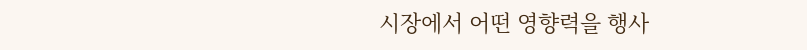시장에서 어떤 영향력을 행사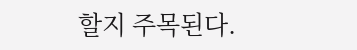할지 주목된다.